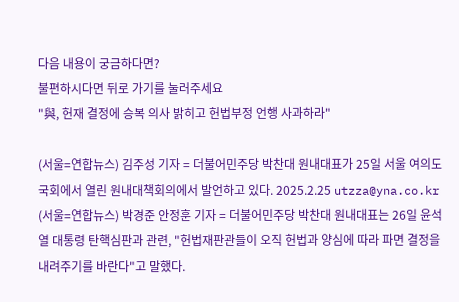다음 내용이 궁금하다면?
불편하시다면 뒤로 가기를 눌러주세요
"與, 헌재 결정에 승복 의사 밝히고 헌법부정 언행 사과하라"

(서울=연합뉴스) 김주성 기자 = 더불어민주당 박찬대 원내대표가 25일 서울 여의도 국회에서 열린 원내대책회의에서 발언하고 있다. 2025.2.25 utzza@yna.co.kr
(서울=연합뉴스) 박경준 안정훈 기자 = 더불어민주당 박찬대 원내대표는 26일 윤석열 대통령 탄핵심판과 관련, "헌법재판관들이 오직 헌법과 양심에 따라 파면 결정을 내려주기를 바란다"고 말했다.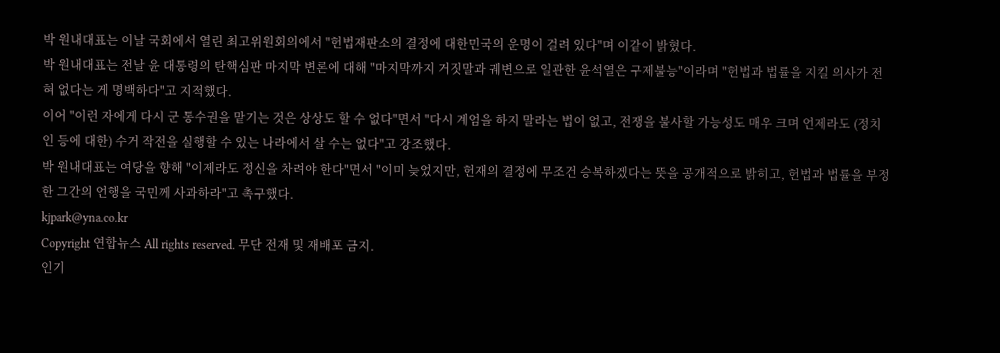박 원내대표는 이날 국회에서 열린 최고위원회의에서 "헌법재판소의 결정에 대한민국의 운명이 걸려 있다"며 이같이 밝혔다.
박 원내대표는 전날 윤 대통령의 탄핵심판 마지막 변론에 대해 "마지막까지 거짓말과 궤변으로 일관한 윤석열은 구제불능"이라며 "헌법과 법률을 지킬 의사가 전혀 없다는 게 명백하다"고 지적했다.
이어 "이런 자에게 다시 군 통수권을 맡기는 것은 상상도 할 수 없다"면서 "다시 계엄을 하지 말라는 법이 없고, 전쟁을 불사할 가능성도 매우 크며 언제라도 (정치인 등에 대한) 수거 작전을 실행할 수 있는 나라에서 살 수는 없다"고 강조했다.
박 원내대표는 여당을 향해 "이제라도 정신을 차려야 한다"면서 "이미 늦었지만, 헌재의 결정에 무조건 승복하겠다는 뜻을 공개적으로 밝히고, 헌법과 법률을 부정한 그간의 언행을 국민께 사과하라"고 촉구했다.
kjpark@yna.co.kr
Copyright 연합뉴스 All rights reserved. 무단 전재 및 재배포 금지.
인기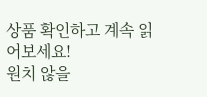상품 확인하고 계속 읽어보세요!
원치 않을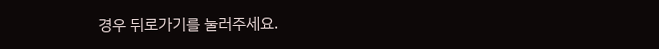경우 뒤로가기를 눌러주세요.